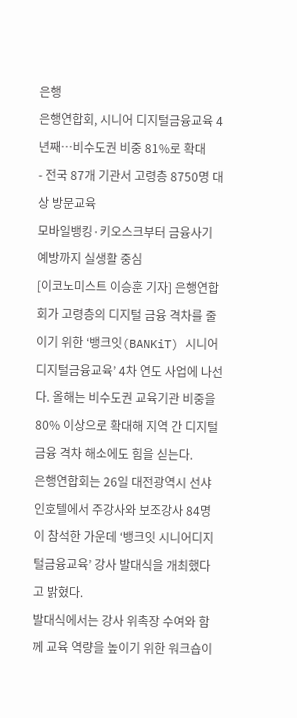은행
은행연합회, 시니어 디지털금융교육 4년째…비수도권 비중 81%로 확대
- 전국 87개 기관서 고령층 8750명 대상 방문교육
모바일뱅킹·키오스크부터 금융사기 예방까지 실생활 중심
[이코노미스트 이승훈 기자] 은행연합회가 고령층의 디지털 금융 격차를 줄이기 위한 ‘뱅크잇(BANKiT) 시니어디지털금융교육’ 4차 연도 사업에 나선다. 올해는 비수도권 교육기관 비중을 80% 이상으로 확대해 지역 간 디지털 금융 격차 해소에도 힘을 싣는다.
은행연합회는 26일 대전광역시 선샤인호텔에서 주강사와 보조강사 84명이 참석한 가운데 ‘뱅크잇 시니어디지털금융교육’ 강사 발대식을 개최했다고 밝혔다.
발대식에서는 강사 위촉장 수여와 함께 교육 역량을 높이기 위한 워크숍이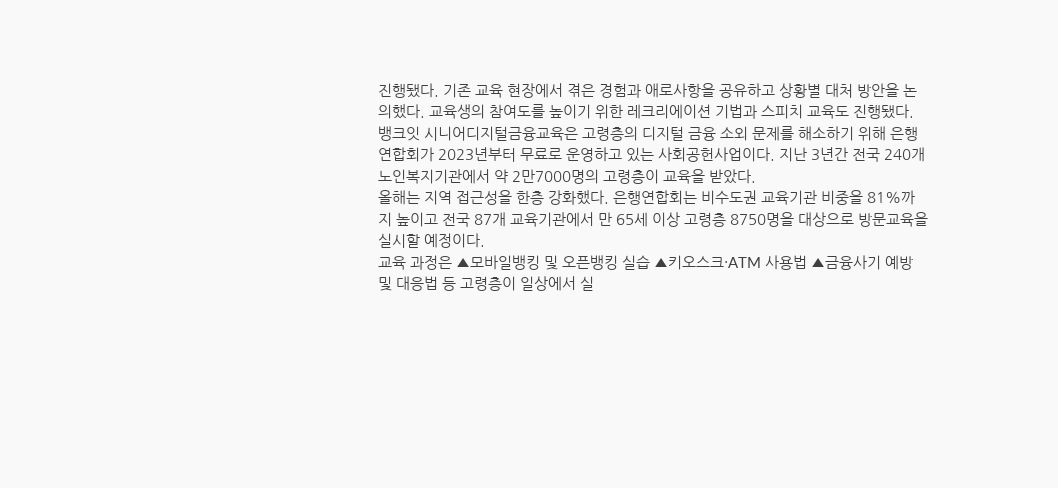진행됐다. 기존 교육 현장에서 겪은 경험과 애로사항을 공유하고 상황별 대처 방안을 논의했다. 교육생의 참여도를 높이기 위한 레크리에이션 기법과 스피치 교육도 진행됐다.
뱅크잇 시니어디지털금융교육은 고령층의 디지털 금융 소외 문제를 해소하기 위해 은행연합회가 2023년부터 무료로 운영하고 있는 사회공헌사업이다. 지난 3년간 전국 240개 노인복지기관에서 약 2만7000명의 고령층이 교육을 받았다.
올해는 지역 접근성을 한층 강화했다. 은행연합회는 비수도권 교육기관 비중을 81%까지 높이고 전국 87개 교육기관에서 만 65세 이상 고령층 8750명을 대상으로 방문교육을 실시할 예정이다.
교육 과정은 ▲모바일뱅킹 및 오픈뱅킹 실습 ▲키오스크·ATM 사용법 ▲금융사기 예방 및 대응법 등 고령층이 일상에서 실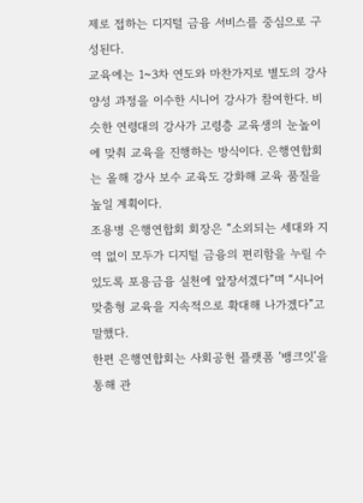제로 접하는 디지털 금융 서비스를 중심으로 구성된다.
교육에는 1~3차 연도와 마찬가지로 별도의 강사 양성 과정을 이수한 시니어 강사가 참여한다. 비슷한 연령대의 강사가 고령층 교육생의 눈높이에 맞춰 교육을 진행하는 방식이다. 은행연합회는 올해 강사 보수 교육도 강화해 교육 품질을 높일 계획이다.
조용병 은행연합회 회장은 “소외되는 세대와 지역 없이 모두가 디지털 금융의 편리함을 누릴 수 있도록 포용금융 실천에 앞장서겠다”며 “시니어 맞춤형 교육을 지속적으로 확대해 나가겠다”고 말했다.
한편 은행연합회는 사회공헌 플랫폼 ‘뱅크잇’을 통해 관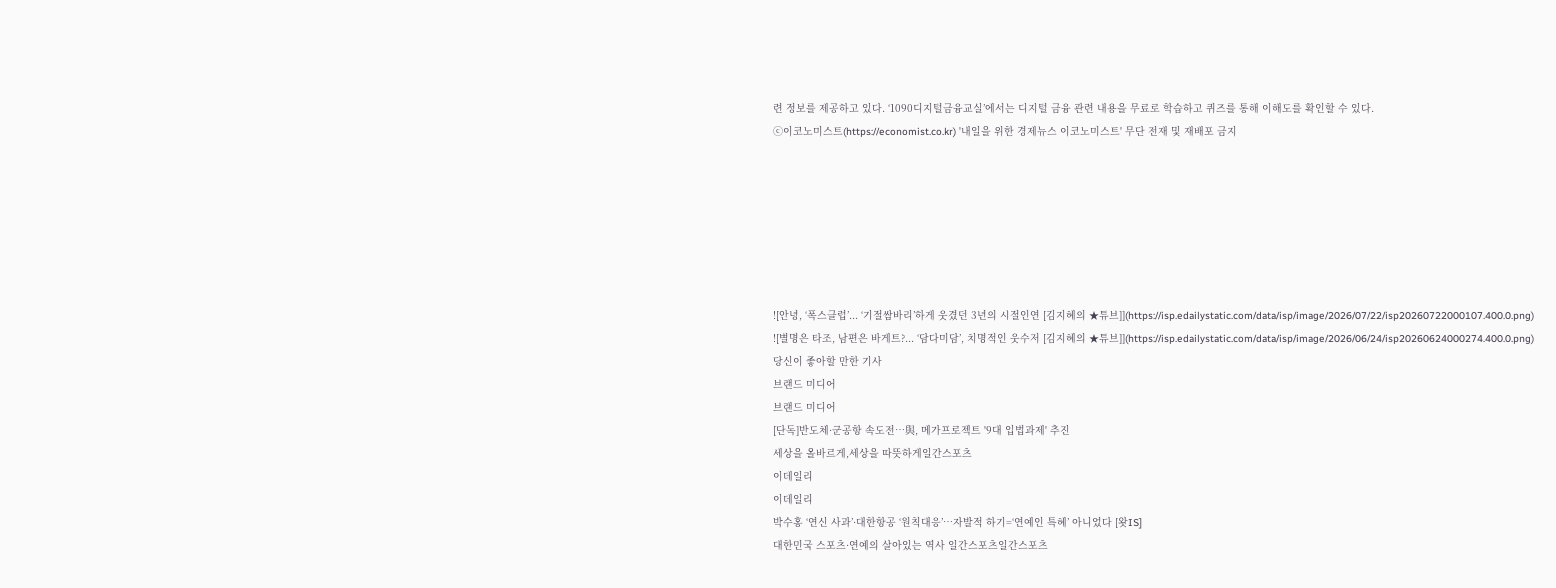련 정보를 제공하고 있다. ‘1090디지털금융교실’에서는 디지털 금융 관련 내용을 무료로 학습하고 퀴즈를 통해 이해도를 확인할 수 있다.
ⓒ이코노미스트(https://economist.co.kr) '내일을 위한 경제뉴스 이코노미스트' 무단 전재 및 재배포 금지







![안녕, ‘폭스클럽’... ‘기절쌈바리’하게 웃겼던 3년의 시절인연 [김지혜의 ★튜브]](https://isp.edailystatic.com/data/isp/image/2026/07/22/isp20260722000107.400.0.png)
![별명은 타조, 남편은 바게트?... ‘담다미담’, 치명적인 웃수저 [김지혜의 ★튜브]](https://isp.edailystatic.com/data/isp/image/2026/06/24/isp20260624000274.400.0.png)
당신이 좋아할 만한 기사
브랜드 미디어
브랜드 미디어
[단독]반도체·군공항 속도전…與, 메가프로젝트 '9대 입법과제' 추진
세상을 올바르게,세상을 따뜻하게일간스포츠
이데일리
이데일리
박수홍 ‘연신 사과’·대한항공 ‘원칙대응’…자발적 하기=‘연예인 특혜’ 아니었다 [왓IS]
대한민국 스포츠·연예의 살아있는 역사 일간스포츠일간스포츠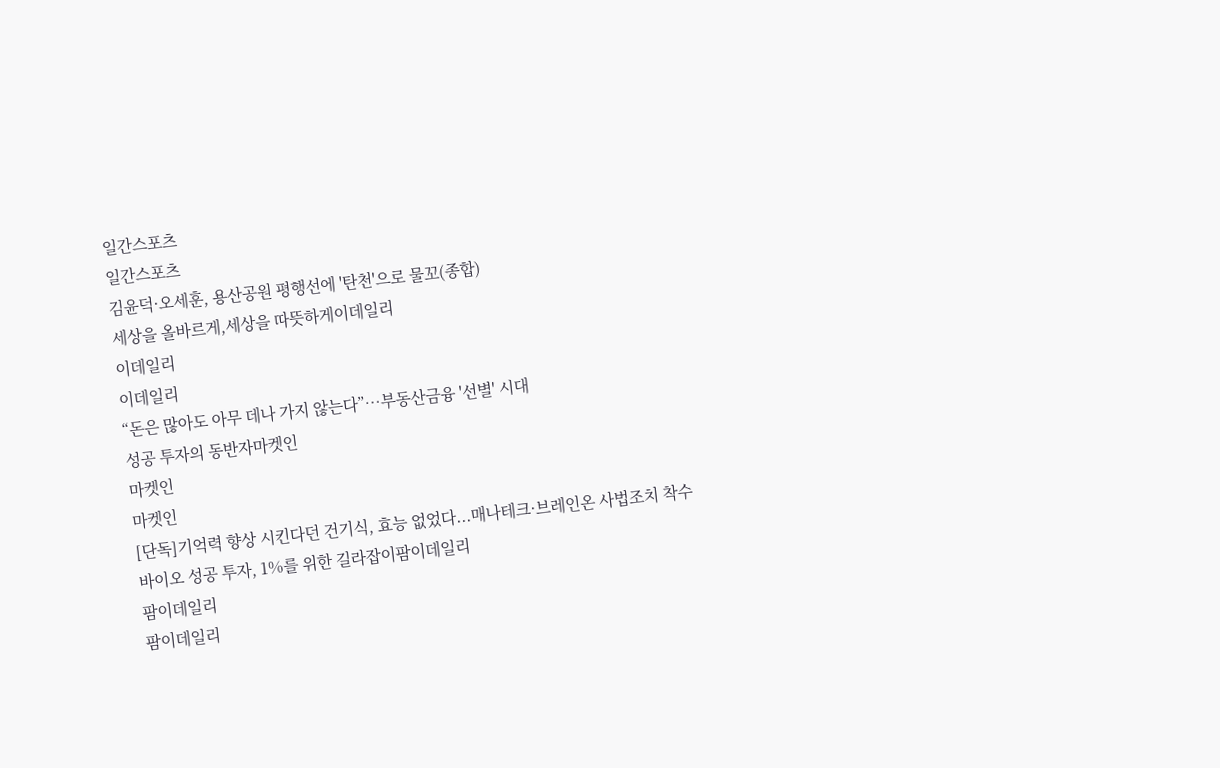일간스포츠
일간스포츠
김윤덕·오세훈, 용산공원 평행선에 '탄천'으로 물꼬(종합)
세상을 올바르게,세상을 따뜻하게이데일리
이데일리
이데일리
“돈은 많아도 아무 데나 가지 않는다”…부동산금융 '선별' 시대
성공 투자의 동반자마켓인
마켓인
마켓인
[단독]기억력 향상 시킨다던 건기식, 효능 없었다...매나테크·브레인온 사법조치 착수
바이오 성공 투자, 1%를 위한 길라잡이팜이데일리
팜이데일리
팜이데일리